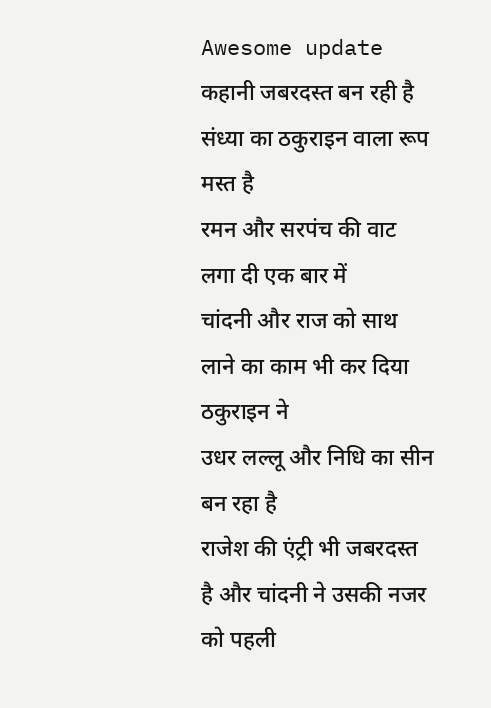Awesome update
कहानी जबरदस्त बन रही है संध्या का ठकुराइन वाला रूप मस्त है
रमन और सरपंच की वाट लगा दी एक बार में
चांदनी और राज को साथ लाने का काम भी कर दिया ठकुराइन ने
उधर लल्लू और निधि का सीन बन रहा है
राजेश की एंट्री भी जबरदस्त है और चांदनी ने उसकी नजर को पहली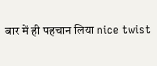बार में ही पहचान लिया nice twist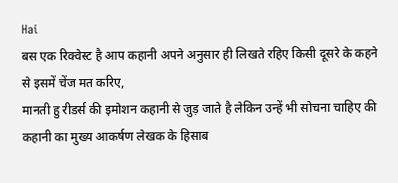Hai
बस एक रिक्वेस्ट है आप कहानी अपने अनुसार ही लिखते रहिए किसी दूसरे के कहने से इसमें चेंज मत करिए,
मानती हु रीडर्स की इमोशन कहानी से जुड़ जाते है लेकिन उन्हें भी सोचना चाहिए की कहानी का मुख्य आकर्षण लेखक के हिसाब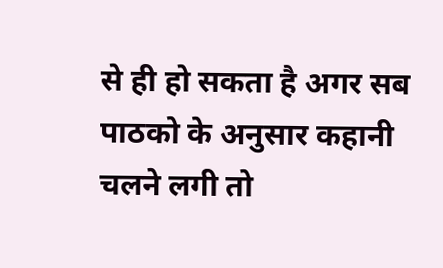से ही हो सकता है अगर सब पाठको के अनुसार कहानी चलने लगी तो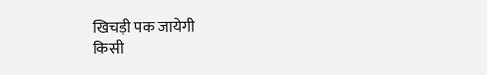खिचड़ी पक जायेगी
किसी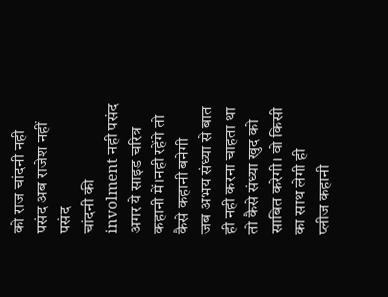को राज चांदनी नही पसंद अब राजेश नहीं पसंद
चांदनी की involment नही पसंद
अगर ये साइड चरित्र कहानी में।नही रहेंगे तो कैसे कहानी बनेगी
जब अभय संध्या से बात ही नही करना चाहता था तो कैसे संध्या खुद को साबित करेगी। वो किसी का साथ लेगी ही
प्लीज कहानी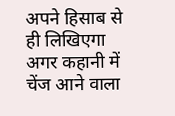अपने हिसाब से ही लिखिएगा अगर कहानी में चेंज आने वाला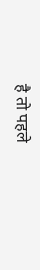है तो पहले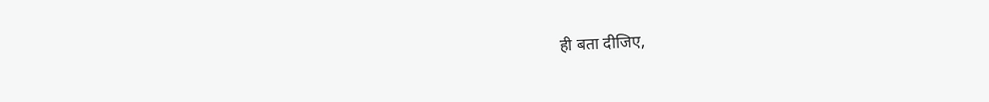ही बता दीजिए,